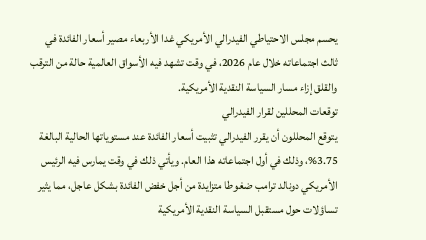يحسم مجلس الاحتياطي الفيدرالي الأمريكي غدا الأربعاء مصير أسعار الفائدة في ثالث اجتماعاته خلال عام 2026، في وقت تشهد فيه الأسواق العالمية حالة من الترقب والقلق إزاء مسار السياسة النقدية الأمريكية.
توقعات المحللين لقرار الفيدرالي
يتوقع المحللون أن يقرر الفيدرالي تثبيت أسعار الفائدة عند مستوياتها الحالية البالغة 3.75%، وذلك في أول اجتماعاته هذا العام. ويأتي ذلك في وقت يمارس فيه الرئيس الأمريكي دونالد ترامب ضغوطا متزايدة من أجل خفض الفائدة بشكل عاجل، مما يثير تساؤلات حول مستقبل السياسة النقدية الأمريكية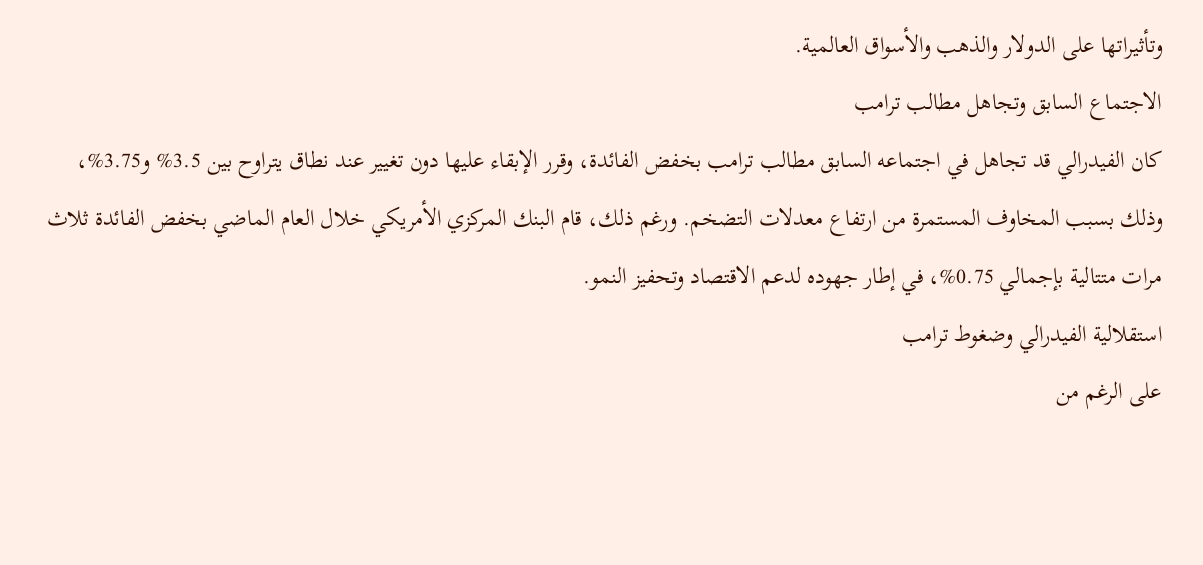وتأثيراتها على الدولار والذهب والأسواق العالمية.
الاجتماع السابق وتجاهل مطالب ترامب
كان الفيدرالي قد تجاهل في اجتماعه السابق مطالب ترامب بخفض الفائدة، وقرر الإبقاء عليها دون تغيير عند نطاق يتراوح بين 3.5% و3.75%، وذلك بسبب المخاوف المستمرة من ارتفاع معدلات التضخم. ورغم ذلك، قام البنك المركزي الأمريكي خلال العام الماضي بخفض الفائدة ثلاث مرات متتالية بإجمالي 0.75%، في إطار جهوده لدعم الاقتصاد وتحفيز النمو.
استقلالية الفيدرالي وضغوط ترامب
على الرغم من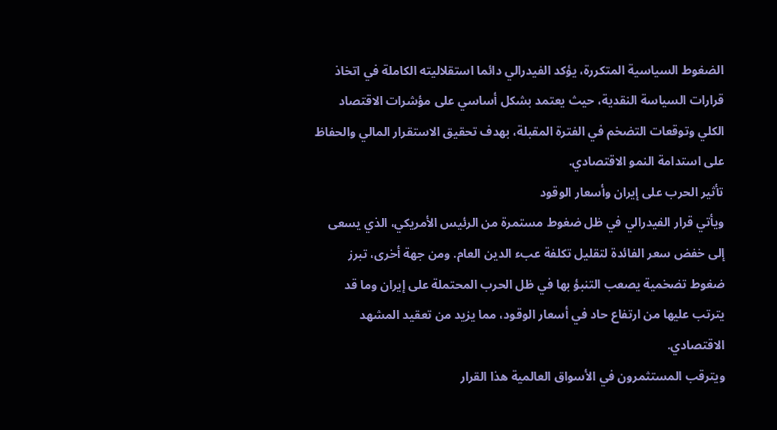الضغوط السياسية المتكررة، يؤكد الفيدرالي دائما استقلاليته الكاملة في اتخاذ قرارات السياسة النقدية، حيث يعتمد بشكل أساسي على مؤشرات الاقتصاد الكلي وتوقعات التضخم في الفترة المقبلة، بهدف تحقيق الاستقرار المالي والحفاظ على استدامة النمو الاقتصادي.
تأثير الحرب على إيران وأسعار الوقود
ويأتي قرار الفيدرالي في ظل ضغوط مستمرة من الرئيس الأمريكي، الذي يسعى إلى خفض سعر الفائدة لتقليل تكلفة عبء الدين العام. ومن جهة أخرى، تبرز ضغوط تضخمية يصعب التنبؤ بها في ظل الحرب المحتملة على إيران وما قد يترتب عليها من ارتفاع حاد في أسعار الوقود، مما يزيد من تعقيد المشهد الاقتصادي.
ويترقب المستثمرون في الأسواق العالمية هذا القرار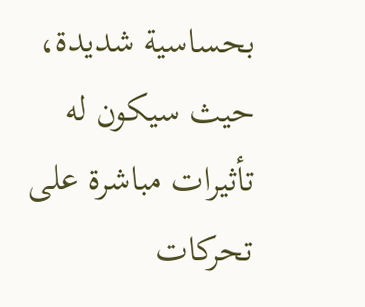بحساسية شديدة، حيث سيكون له تأثيرات مباشرة على تحركات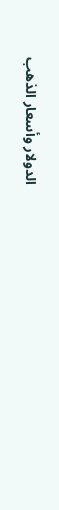الدولار وأسعار الذهب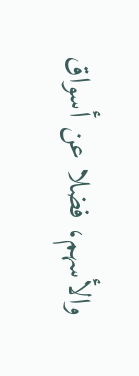والأسهم، فضلا عن أسواق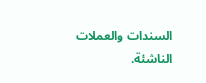السندات والعملات الناشئة.